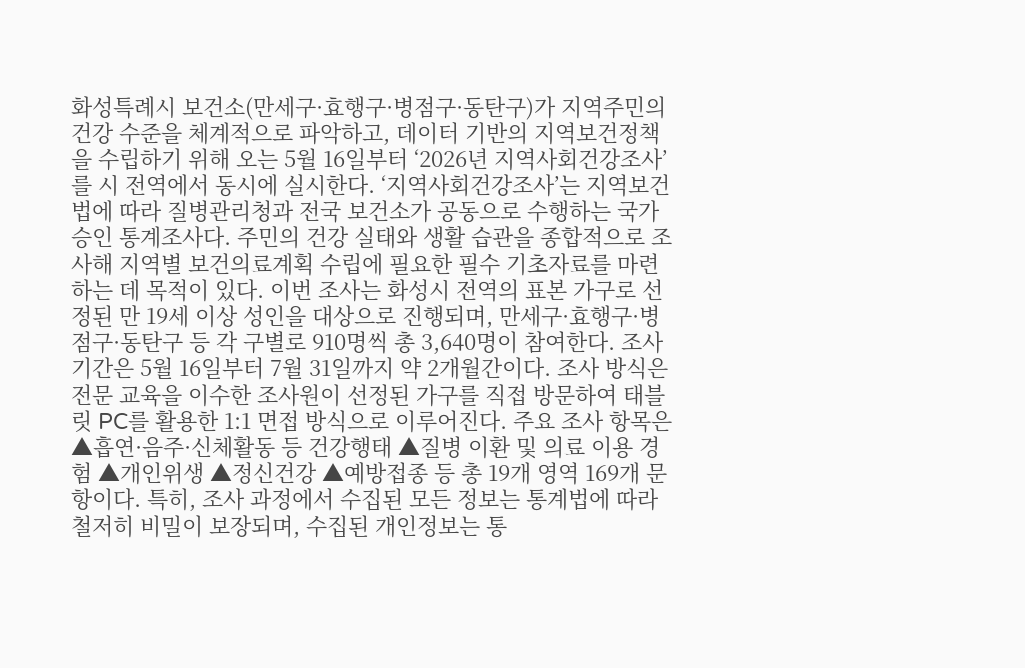화성특례시 보건소(만세구·효행구·병점구·동탄구)가 지역주민의 건강 수준을 체계적으로 파악하고, 데이터 기반의 지역보건정책을 수립하기 위해 오는 5월 16일부터 ‘2026년 지역사회건강조사’를 시 전역에서 동시에 실시한다. ‘지역사회건강조사’는 지역보건법에 따라 질병관리청과 전국 보건소가 공동으로 수행하는 국가승인 통계조사다. 주민의 건강 실태와 생활 습관을 종합적으로 조사해 지역별 보건의료계획 수립에 필요한 필수 기초자료를 마련하는 데 목적이 있다. 이번 조사는 화성시 전역의 표본 가구로 선정된 만 19세 이상 성인을 대상으로 진행되며, 만세구·효행구·병점구·동탄구 등 각 구별로 910명씩 총 3,640명이 참여한다. 조사 기간은 5월 16일부터 7월 31일까지 약 2개월간이다. 조사 방식은 전문 교육을 이수한 조사원이 선정된 가구를 직접 방문하여 태블릿 PC를 활용한 1:1 면접 방식으로 이루어진다. 주요 조사 항목은 ▲흡연·음주·신체활동 등 건강행태 ▲질병 이환 및 의료 이용 경험 ▲개인위생 ▲정신건강 ▲예방접종 등 총 19개 영역 169개 문항이다. 특히, 조사 과정에서 수집된 모든 정보는 통계법에 따라 철저히 비밀이 보장되며, 수집된 개인정보는 통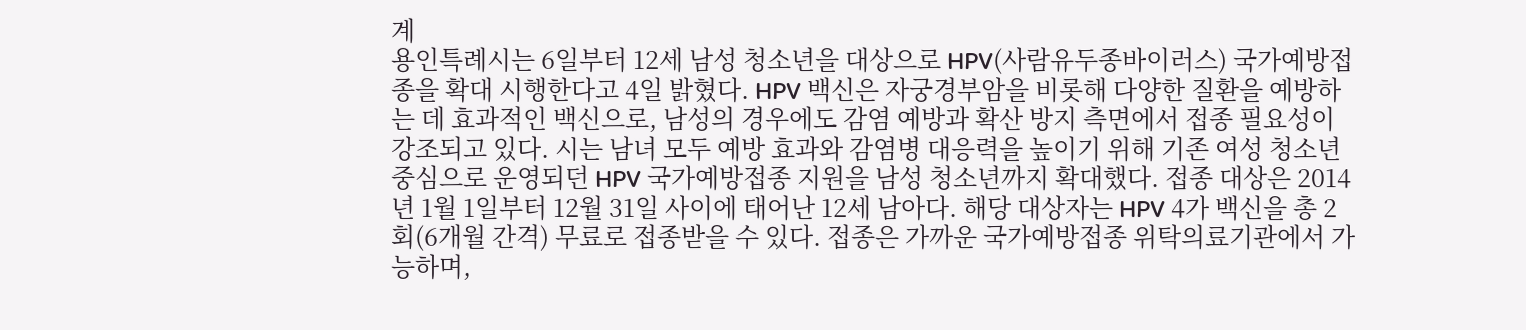계
용인특례시는 6일부터 12세 남성 청소년을 대상으로 HPV(사람유두종바이러스) 국가예방접종을 확대 시행한다고 4일 밝혔다. HPV 백신은 자궁경부암을 비롯해 다양한 질환을 예방하는 데 효과적인 백신으로, 남성의 경우에도 감염 예방과 확산 방지 측면에서 접종 필요성이 강조되고 있다. 시는 남녀 모두 예방 효과와 감염병 대응력을 높이기 위해 기존 여성 청소년 중심으로 운영되던 HPV 국가예방접종 지원을 남성 청소년까지 확대했다. 접종 대상은 2014년 1월 1일부터 12월 31일 사이에 태어난 12세 남아다. 해당 대상자는 HPV 4가 백신을 총 2회(6개월 간격) 무료로 접종받을 수 있다. 접종은 가까운 국가예방접종 위탁의료기관에서 가능하며,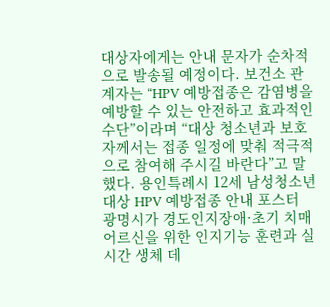대상자에게는 안내 문자가 순차적으로 발송될 예정이다. 보건소 관계자는 “HPV 예방접종은 감염병을 예방할 수 있는 안전하고 효과적인 수단”이라며 “대상 청소년과 보호자께서는 접종 일정에 맞춰 적극적으로 참여해 주시길 바란다”고 말했다. 용인특례시 12세 남성청소년 대상 HPV 예방접종 안내 포스터
광명시가 경도인지장애·초기 치매 어르신을 위한 인지기능 훈련과 실시간 생체 데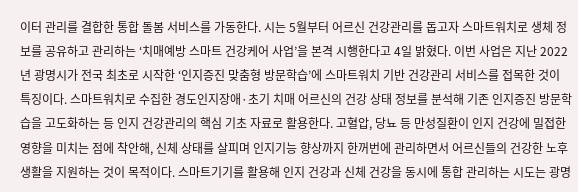이터 관리를 결합한 통합 돌봄 서비스를 가동한다. 시는 5월부터 어르신 건강관리를 돕고자 스마트워치로 생체 정보를 공유하고 관리하는 ‘치매예방 스마트 건강케어 사업’을 본격 시행한다고 4일 밝혔다. 이번 사업은 지난 2022년 광명시가 전국 최초로 시작한 ‘인지증진 맞춤형 방문학습’에 스마트워치 기반 건강관리 서비스를 접목한 것이 특징이다. 스마트워치로 수집한 경도인지장애·초기 치매 어르신의 건강 상태 정보를 분석해 기존 인지증진 방문학습을 고도화하는 등 인지 건강관리의 핵심 기초 자료로 활용한다. 고혈압, 당뇨 등 만성질환이 인지 건강에 밀접한 영향을 미치는 점에 착안해, 신체 상태를 살피며 인지기능 향상까지 한꺼번에 관리하면서 어르신들의 건강한 노후 생활을 지원하는 것이 목적이다. 스마트기기를 활용해 인지 건강과 신체 건강을 동시에 통합 관리하는 시도는 광명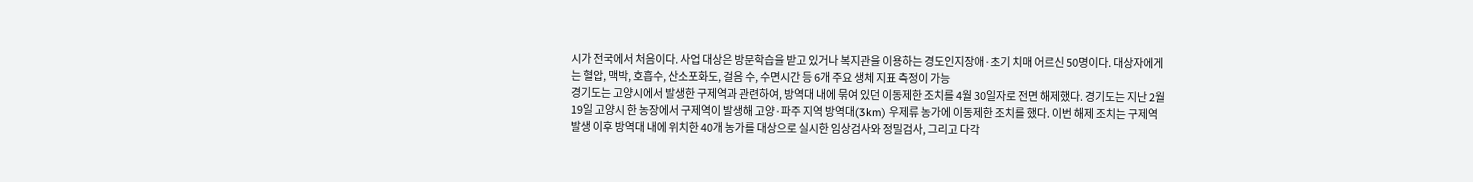시가 전국에서 처음이다. 사업 대상은 방문학습을 받고 있거나 복지관을 이용하는 경도인지장애·초기 치매 어르신 50명이다. 대상자에게는 혈압, 맥박, 호흡수, 산소포화도, 걸음 수, 수면시간 등 6개 주요 생체 지표 측정이 가능
경기도는 고양시에서 발생한 구제역과 관련하여, 방역대 내에 묶여 있던 이동제한 조치를 4월 30일자로 전면 해제했다. 경기도는 지난 2월 19일 고양시 한 농장에서 구제역이 발생해 고양·파주 지역 방역대(3km) 우제류 농가에 이동제한 조치를 했다. 이번 해제 조치는 구제역 발생 이후 방역대 내에 위치한 40개 농가를 대상으로 실시한 임상검사와 정밀검사, 그리고 다각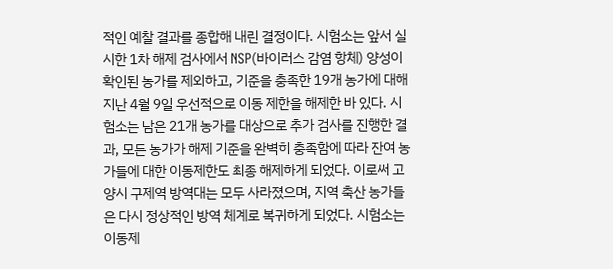적인 예찰 결과를 종합해 내린 결정이다. 시험소는 앞서 실시한 1차 해제 검사에서 NSP(바이러스 감염 항체) 양성이 확인된 농가를 제외하고, 기준을 충족한 19개 농가에 대해 지난 4월 9일 우선적으로 이동 제한을 해제한 바 있다. 시험소는 남은 21개 농가를 대상으로 추가 검사를 진행한 결과, 모든 농가가 해제 기준을 완벽히 충족함에 따라 잔여 농가들에 대한 이동제한도 최종 해제하게 되었다. 이로써 고양시 구제역 방역대는 모두 사라졌으며, 지역 축산 농가들은 다시 정상적인 방역 체계로 복귀하게 되었다. 시험소는 이동제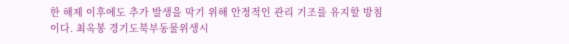한 해제 이후에도 추가 발생을 막기 위해 안정적인 관리 기조를 유지할 방침이다. 최옥봉 경기도북부동물위생시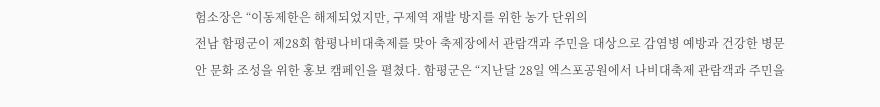험소장은 “이동제한은 해제되었지만, 구제역 재발 방지를 위한 농가 단위의
전남 함평군이 제28회 함평나비대축제를 맞아 축제장에서 관람객과 주민을 대상으로 감염병 예방과 건강한 병문안 문화 조성을 위한 홍보 캠페인을 펼쳤다. 함평군은 “지난달 28일 엑스포공원에서 나비대축제 관람객과 주민을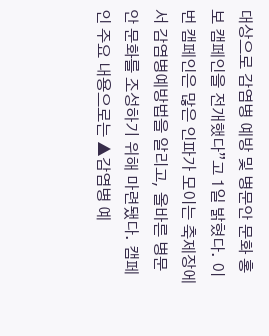대상으로 감염병 예방 및 병문안 문화 홍보 캠페인을 전개했다”고 1일 밝혔다. 이번 캠페인은 많은 인파가 모이는 축제장에서 감염병예방법을 알리고, 올바른 병문안 문화를 조성하기 위해 마련됐다. 캠페인 주요 내용으로는 ▲감염병 예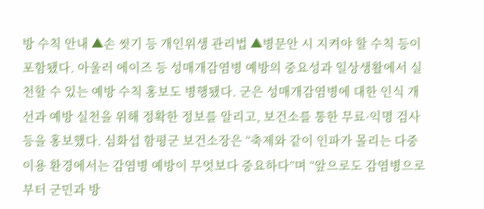방 수칙 안내 ▲손 씻기 등 개인위생 관리법 ▲병문안 시 지켜야 할 수칙 등이 포함됐다. 아울러 에이즈 등 성매개감염병 예방의 중요성과 일상생활에서 실천할 수 있는 예방 수칙 홍보도 병행됐다. 군은 성매개감염병에 대한 인식 개선과 예방 실천을 위해 정확한 정보를 알리고, 보건소를 통한 무료·익명 검사 등을 홍보했다. 심화섭 함평군 보건소장은 “축제와 같이 인파가 몰리는 다중 이용 환경에서는 감염병 예방이 무엇보다 중요하다”며 “앞으로도 감염병으로부터 군민과 방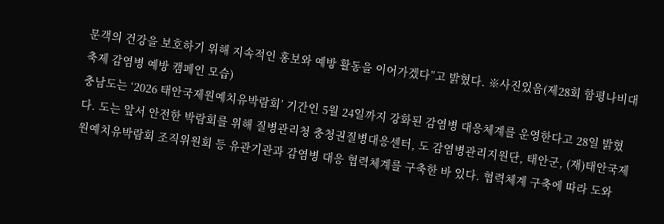문객의 건강을 보호하기 위해 지속적인 홍보와 예방 활동을 이어가겠다”고 밝혔다. ※사진있음(제28회 함평나비대축제 감염병 예방 캠페인 모습)
충남도는 ‘2026 태안국제원예치유박람회’ 기간인 5월 24일까지 강화된 감염병 대응체계를 운영한다고 28일 밝혔다. 도는 앞서 안전한 박람회를 위해 질병관리청 충청권질병대응센터, 도 감염병관리지원단, 태안군, (재)태안국제원예치유박람회 조직위원회 등 유관기관과 감염병 대응 협력체계를 구축한 바 있다. 협력체계 구축에 따라 도와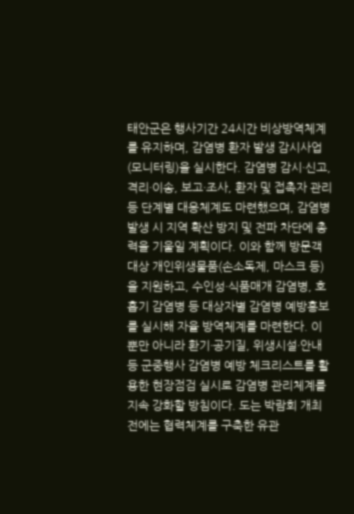태안군은 행사기간 24시간 비상방역체계를 유지하며, 감염병 환자 발생 감시사업(모니터링)을 실시한다. 감염병 감시·신고, 격리·이송, 보고·조사, 환자 및 접촉자 관리 등 단계별 대응체계도 마련했으며, 감염병 발생 시 지역 확산 방지 및 전파 차단에 총력을 기울일 계획이다. 이와 함께 방문객 대상 개인위생물품(손소독제, 마스크 등)을 지원하고, 수인성·식품매개 감염병, 호흡기 감염병 등 대상자별 감염병 예방홍보를 실시해 자율 방역체계를 마련한다. 이 뿐만 아니라 환기·공기질, 위생시설·안내 등 군중행사 감염병 예방 체크리스트를 활용한 현장점검 실시로 감염병 관리체계를 지속 강화할 방침이다. 도는 박람회 개최 전에는 협력체계를 구축한 유관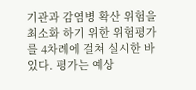기관과 감염병 확산 위험을 최소화 하기 위한 위험평가를 4차례에 걸쳐 실시한 바 있다. 평가는 예상